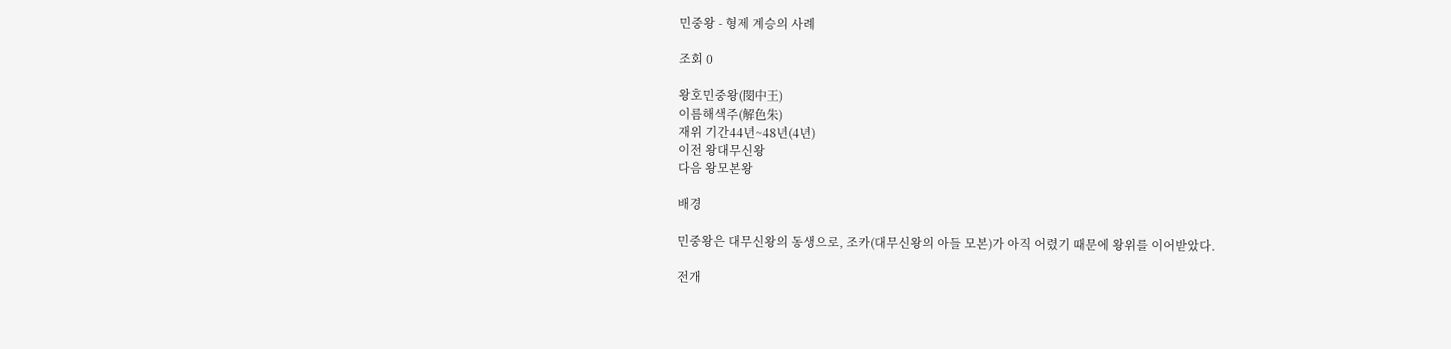민중왕 - 형제 계승의 사례

조회 0

왕호민중왕(閔中王)
이름해색주(解色朱)
재위 기간44년~48년(4년)
이전 왕대무신왕
다음 왕모본왕

배경

민중왕은 대무신왕의 동생으로, 조카(대무신왕의 아들 모본)가 아직 어렸기 때문에 왕위를 이어받았다.

전개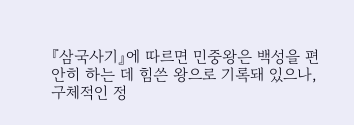『삼국사기』에 따르면 민중왕은 백성을 편안히 하는 데 힘쓴 왕으로 기록돼 있으나, 구체적인 정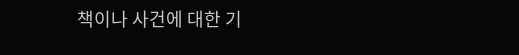책이나 사건에 대한 기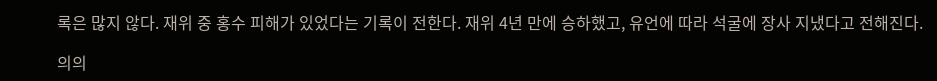록은 많지 않다. 재위 중 홍수 피해가 있었다는 기록이 전한다. 재위 4년 만에 승하했고, 유언에 따라 석굴에 장사 지냈다고 전해진다.

의의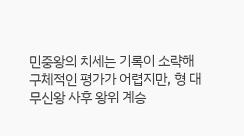민중왕의 치세는 기록이 소략해 구체적인 평가가 어렵지만, 형 대무신왕 사후 왕위 계승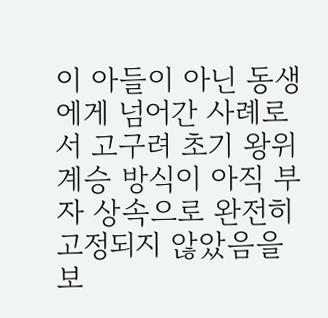이 아들이 아닌 동생에게 넘어간 사례로서 고구려 초기 왕위 계승 방식이 아직 부자 상속으로 완전히 고정되지 않았음을 보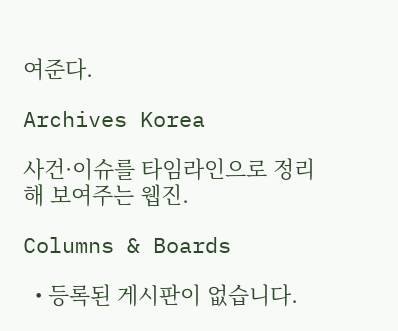여준다.

Archives Korea

사건·이슈를 타임라인으로 정리해 보여주는 웹진.

Columns & Boards

  • 등록된 게시판이 없습니다.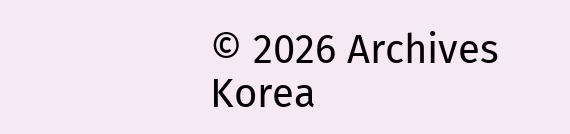© 2026 Archives Korea